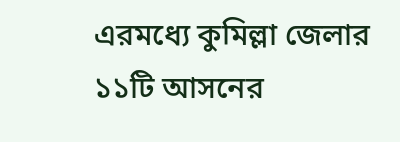এরমধ্যে কুমিল্লা জেলার ১১টি আসনের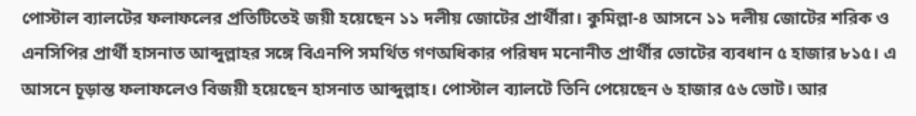পোস্টাল ব্যালটের ফলাফলের প্রতিটিতেই জয়ী হয়েছেন ১১ দলীয় জোটের প্রার্থীরা। কুমিল্লা-৪ আসনে ১১ দলীয় জোটের শরিক ও এনসিপির প্রার্থী হাসনাত আব্দুল্লাহর সঙ্গে বিএনপি সমর্থিত গণঅধিকার পরিষদ মনোনীত প্রার্থীর ভোটের ব্যবধান ৫ হাজার ৮১৫। এ আসনে চূড়ান্ত ফলাফলেও বিজয়ী হয়েছেন হাসনাত আব্দুল্লাহ। পোস্টাল ব্যালটে তিনি পেয়েছেন ৬ হাজার ৫৬ ভোট। আর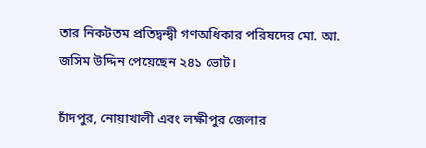তার নিকটতম প্রতিদ্বন্দ্বী গণঅধিকার পরিষদের মো. আ. জসিম উদ্দিন পেয়েছেন ২৪১ ভোট।

চাঁদপুর, নোয়াখালী এবং লক্ষীপুর জেলার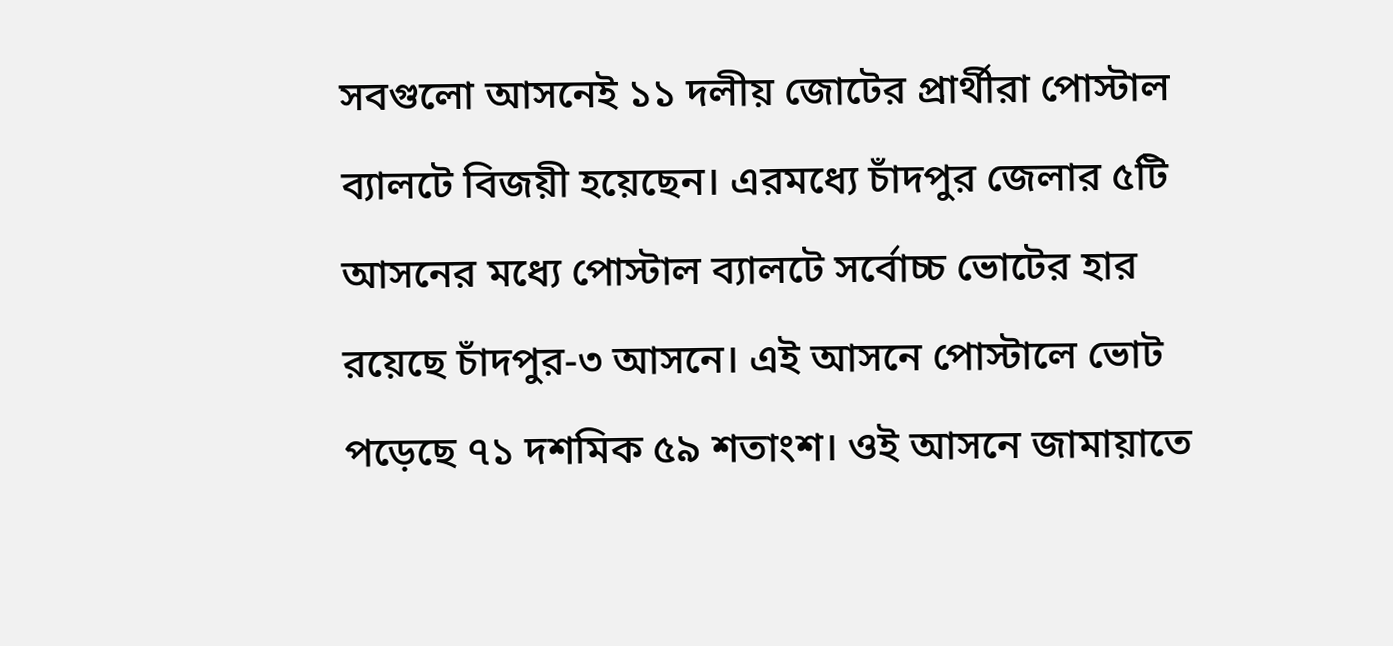সবগুলো আসনেই ১১ দলীয় জোটের প্রার্থীরা পোস্টাল ব্যালটে বিজয়ী হয়েছেন। এরমধ্যে চাঁদপুর জেলার ৫টি আসনের মধ্যে পোস্টাল ব্যালটে সর্বোচ্চ ভোটের হার রয়েছে চাঁদপুর-৩ আসনে। এই আসনে পোস্টালে ভোট পড়েছে ৭১ দশমিক ৫৯ শতাংশ। ওই আসনে জামায়াতে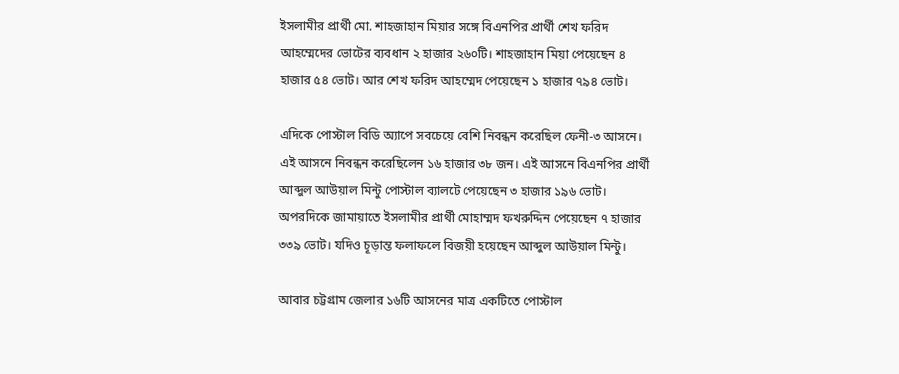ইসলামীর প্রার্থী মো. শাহজাহান মিয়ার সঙ্গে বিএনপির প্রার্থী শেখ ফরিদ আহম্মেদের ভোটের ব্যবধান ২ হাজার ২৬০টি। শাহজাহান মিয়া পেয়েছেন ৪ হাজার ৫৪ ভোট। আর শেখ ফরিদ আহম্মেদ পেয়েছেন ১ হাজার ৭৯৪ ভোট।

এদিকে পোস্টাল বিডি অ্যাপে সবচেয়ে বেশি নিবন্ধন করেছিল ফেনী-৩ আসনে। এই আসনে নিবন্ধন করেছিলেন ১৬ হাজার ৩৮ জন। এই আসনে বিএনপির প্রার্থী আব্দুল আউয়াল মিন্টু পোস্টাল ব্যালটে পেয়েছেন ৩ হাজার ১৯৬ ভোট। অপরদিকে জামায়াতে ইসলামীর প্রার্থী মোহাম্মদ ফখরুদ্দিন পেয়েছেন ৭ হাজার ৩৩৯ ভোট। যদিও চূড়ান্ত ফলাফলে বিজয়ী হয়েছেন আব্দুল আউয়াল মিন্টু।

আবার চট্টগ্রাম জেলার ১৬টি আসনের মাত্র একটিতে পোস্টাল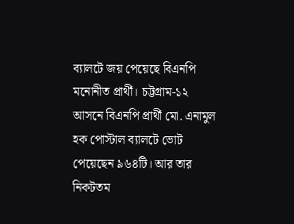ব্যালটে জয় পেয়েছে বিএনপি মনোনীত প্রার্থী। চট্টগ্রাম-১২ আসনে বিএনপি প্রার্থী মো. এনামুল হক পোস্টাল ব্যালটে ভোট পেয়েছেন ৯৬৪টি। আর তার নিকটতম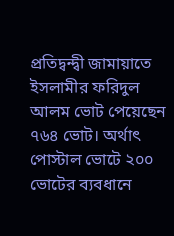প্রতিদ্বন্দ্বী জামায়াতে ইসলামীর ফরিদুল আলম ভোট পেয়েছেন ৭৬৪ ভোট। অর্থাৎ পোস্টাল ভোটে ২০০ ভোটের ব্যবধানে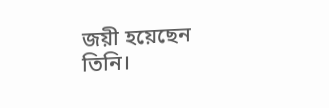জয়ী হয়েছেন তিনি।